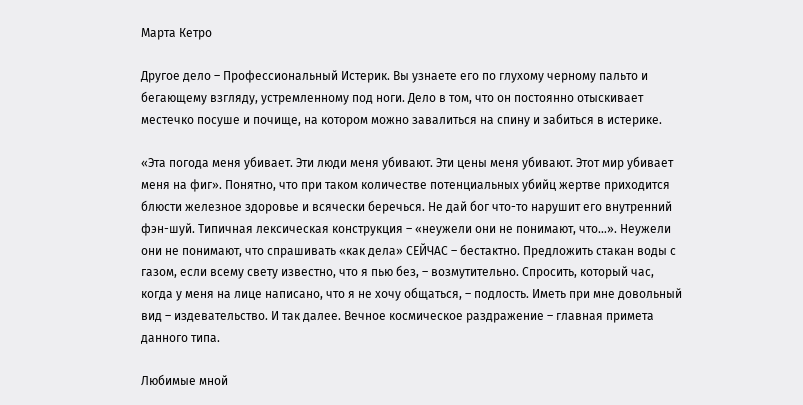Марта Кетро

Другое дело – Профессиональный Истерик. Вы узнаете его по глухому черному пальто и бегающему взгляду, устремленному под ноги. Дело в том, что он постоянно отыскивает местечко посуше и почище, на котором можно завалиться на спину и забиться в истерике.

«Эта погода меня убивает. Эти люди меня убивают. Эти цены меня убивают. Этот мир убивает меня на фиг». Понятно, что при таком количестве потенциальных убийц жертве приходится блюсти железное здоровье и всячески беречься. Не дай бог что-то нарушит его внутренний фэн-шуй. Типичная лексическая конструкция – «неужели они не понимают, что…». Неужели они не понимают, что спрашивать «как дела» СЕЙЧАС – бестактно. Предложить стакан воды с газом, если всему свету известно, что я пью без, – возмутительно. Спросить, который час, когда у меня на лице написано, что я не хочу общаться, – подлость. Иметь при мне довольный вид – издевательство. И так далее. Вечное космическое раздражение – главная примета данного типа.

Любимые мной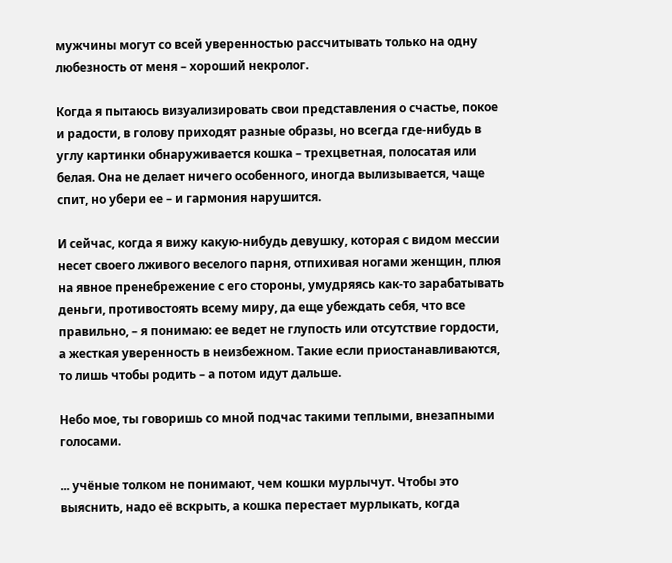мужчины могут со всей уверенностью рассчитывать только на одну любезность от меня – хороший некролог.

Когда я пытаюсь визуализировать свои представления о счастье, покое и радости, в голову приходят разные образы, но всегда где-нибудь в углу картинки обнаруживается кошка – трехцветная, полосатая или белая. Она не делает ничего особенного, иногда вылизывается, чаще спит, но убери ее – и гармония нарушится.

И сейчас, когда я вижу какую-нибудь девушку, которая с видом мессии несет своего лживого веселого парня, отпихивая ногами женщин, плюя на явное пренебрежение с его стороны, умудряясь как-то зарабатывать деньги, противостоять всему миру, да еще убеждать себя, что все правильно, – я понимаю: ее ведет не глупость или отсутствие гордости, а жесткая уверенность в неизбежном. Такие если приостанавливаются, то лишь чтобы родить – а потом идут дальше.

Небо мое, ты говоришь со мной подчас такими теплыми, внезапными голосами.

... учёные толком не понимают, чем кошки мурлычут. Чтобы это выяснить, надо её вскрыть, а кошка перестает мурлыкать, когда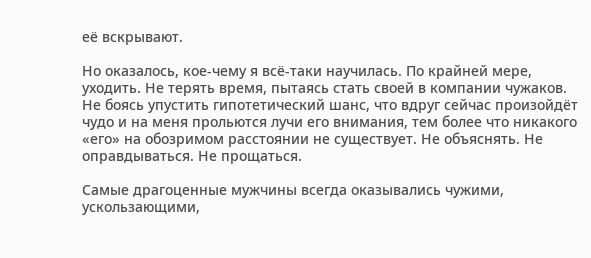её вскрывают.

Но оказалось, кое-чему я всё-таки научилась. По крайней мере, уходить. Не терять время, пытаясь стать своей в компании чужаков. Не боясь упустить гипотетический шанс, что вдруг сейчас произойдёт чудо и на меня прольются лучи его внимания, тем более что никакого «его» на обозримом расстоянии не существует. Не объяснять. Не оправдываться. Не прощаться.

Самые драгоценные мужчины всегда оказывались чужими, ускользающими,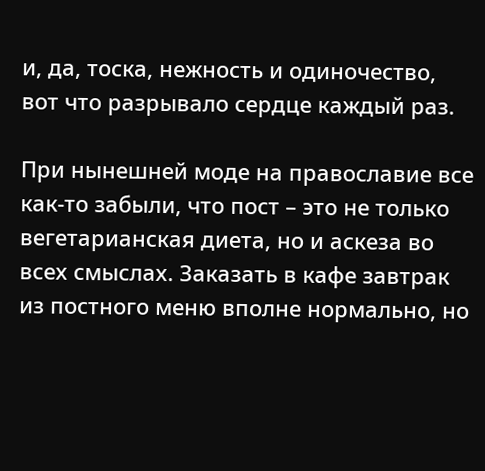и, да, тоска, нежность и одиночество, вот что разрывало сердце каждый раз.

При нынешней моде на православие все как-то забыли, что пост – это не только вегетарианская диета, но и аскеза во всех смыслах. Заказать в кафе завтрак из постного меню вполне нормально, но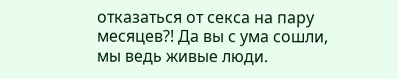отказаться от секса на пару месяцев?! Да вы с ума сошли, мы ведь живые люди.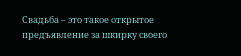Свадьба – это такое открытое предъявление за шкирку своего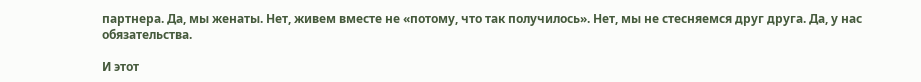партнера. Да, мы женаты. Нет, живем вместе не «потому, что так получилось». Нет, мы не стесняемся друг друга. Да, у нас обязательства.

И этот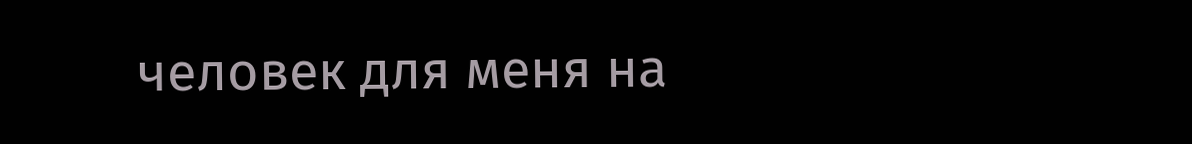человек для меня на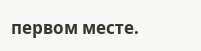первом месте.